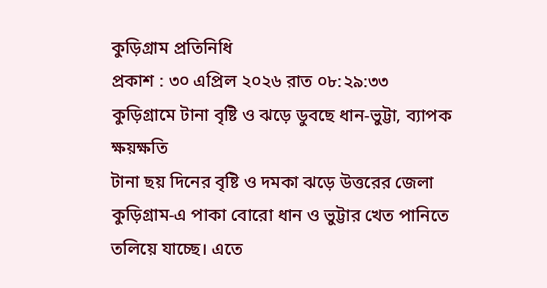কুড়িগ্রাম প্রতিনিধি
প্রকাশ : ৩০ এপ্রিল ২০২৬ রাত ০৮:২৯:৩৩
কুড়িগ্রামে টানা বৃষ্টি ও ঝড়ে ডুবছে ধান-ভুট্টা, ব্যাপক ক্ষয়ক্ষতি
টানা ছয় দিনের বৃষ্টি ও দমকা ঝড়ে উত্তরের জেলা কুড়িগ্রাম-এ পাকা বোরো ধান ও ভুট্টার খেত পানিতে তলিয়ে যাচ্ছে। এতে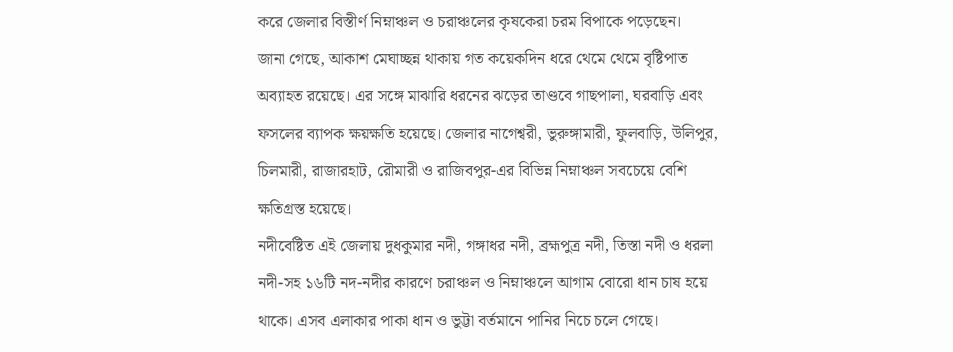করে জেলার বিস্তীর্ণ নিম্নাঞ্চল ও চরাঞ্চলের কৃষকেরা চরম বিপাকে পড়েছেন।
জানা গেছে, আকাশ মেঘাচ্ছন্ন থাকায় গত কয়েকদিন ধরে থেমে থেমে বৃষ্টিপাত অব্যাহত রয়েছে। এর সঙ্গে মাঝারি ধরনের ঝড়ের তাণ্ডবে গাছপালা, ঘরবাড়ি এবং ফসলের ব্যাপক ক্ষয়ক্ষতি হয়েছে। জেলার নাগেশ্বরী, ভুরুঙ্গামারী, ফুলবাড়ি, উলিপুর, চিলমারী, রাজারহাট, রৌমারী ও রাজিবপুর-এর বিভিন্ন নিম্নাঞ্চল সবচেয়ে বেশি ক্ষতিগ্রস্ত হয়েছে।
নদীবেষ্টিত এই জেলায় দুধকুমার নদী, গঙ্গাধর নদী, ব্রহ্মপুত্র নদী, তিস্তা নদী ও ধরলা নদী-সহ ১৬টি নদ-নদীর কারণে চরাঞ্চল ও নিম্নাঞ্চলে আগাম বোরো ধান চাষ হয়ে থাকে। এসব এলাকার পাকা ধান ও ভুট্টা বর্তমানে পানির নিচে চলে গেছে।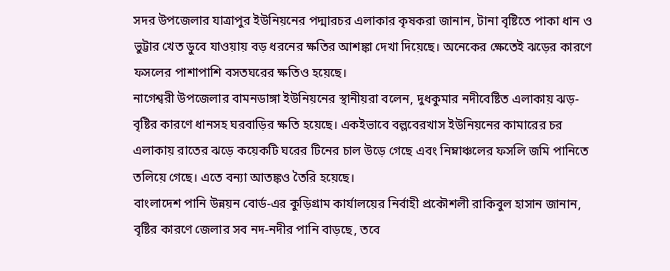সদর উপজেলার যাত্রাপুর ইউনিয়নের পদ্মারচর এলাকার কৃষকরা জানান, টানা বৃষ্টিতে পাকা ধান ও ভুট্টার খেত ডুবে যাওয়ায় বড় ধরনের ক্ষতির আশঙ্কা দেখা দিয়েছে। অনেকের ক্ষেতেই ঝড়ের কারণে ফসলের পাশাপাশি বসতঘরের ক্ষতিও হয়েছে।
নাগেশ্বরী উপজেলার বামনডাঙ্গা ইউনিয়নের স্থানীয়রা বলেন, দুধকুমার নদীবেষ্টিত এলাকায় ঝড়-বৃষ্টির কারণে ধানসহ ঘরবাড়ির ক্ষতি হয়েছে। একইভাবে বল্লবেরখাস ইউনিয়নের কামারের চর এলাকায় রাতের ঝড়ে কয়েকটি ঘরের টিনের চাল উড়ে গেছে এবং নিম্নাঞ্চলের ফসলি জমি পানিতে তলিয়ে গেছে। এতে বন্যা আতঙ্কও তৈরি হয়েছে।
বাংলাদেশ পানি উন্নয়ন বোর্ড-এর কুড়িগ্রাম কার্যালয়ের নির্বাহী প্রকৌশলী রাকিবুল হাসান জানান, বৃষ্টির কারণে জেলার সব নদ-নদীর পানি বাড়ছে, তবে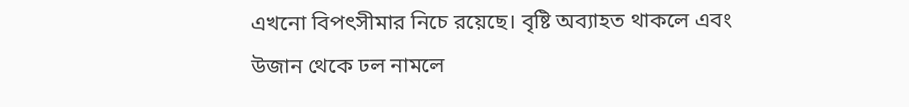এখনো বিপৎসীমার নিচে রয়েছে। বৃষ্টি অব্যাহত থাকলে এবং উজান থেকে ঢল নামলে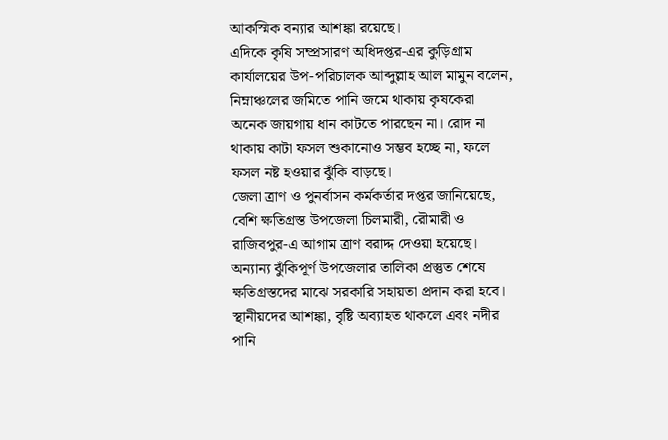আকস্মিক বন্যার আশঙ্কা রয়েছে।
এদিকে কৃষি সম্প্রসারণ অধিদপ্তর-এর কুড়িগ্রাম কার্যালয়ের উপ-পরিচালক আব্দুল্লাহ আল মামুন বলেন, নিম্নাঞ্চলের জমিতে পানি জমে থাকায় কৃষকেরা অনেক জায়গায় ধান কাটতে পারছেন না। রোদ না থাকায় কাটা ফসল শুকানোও সম্ভব হচ্ছে না, ফলে ফসল নষ্ট হওয়ার ঝুঁকি বাড়ছে।
জেলা ত্রাণ ও পুনর্বাসন কর্মকর্তার দপ্তর জানিয়েছে, বেশি ক্ষতিগ্রস্ত উপজেলা চিলমারী, রৌমারী ও রাজিবপুর-এ আগাম ত্রাণ বরাদ্দ দেওয়া হয়েছে। অন্যান্য ঝুঁকিপূর্ণ উপজেলার তালিকা প্রস্তুত শেষে ক্ষতিগ্রস্তদের মাঝে সরকারি সহায়তা প্রদান করা হবে।
স্থানীয়দের আশঙ্কা, বৃষ্টি অব্যাহত থাকলে এবং নদীর পানি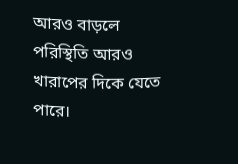আরও বাড়লে পরিস্থিতি আরও খারাপের দিকে যেতে পারে।